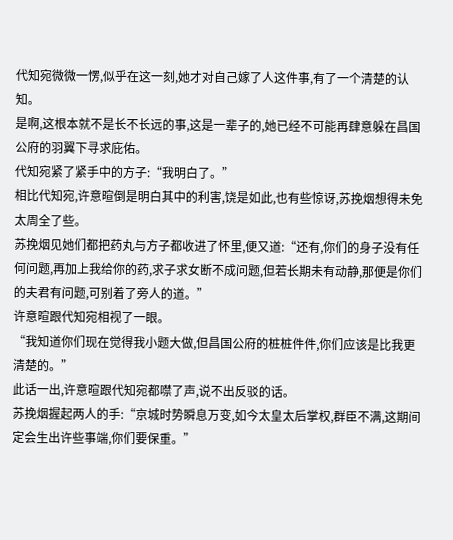代知宛微微一愣,似乎在这一刻,她才对自己嫁了人这件事,有了一个清楚的认知。
是啊,这根本就不是长不长远的事,这是一辈子的,她已经不可能再肆意躲在昌国公府的羽翼下寻求庇佑。
代知宛紧了紧手中的方子:“我明白了。”
相比代知宛,许意暄倒是明白其中的利害,饶是如此,也有些惊讶,苏挽烟想得未免太周全了些。
苏挽烟见她们都把药丸与方子都收进了怀里,便又道:“还有,你们的身子没有任何问题,再加上我给你的药,求子求女断不成问题,但若长期未有动静,那便是你们的夫君有问题,可别着了旁人的道。”
许意暄跟代知宛相视了一眼。
“我知道你们现在觉得我小题大做,但昌国公府的桩桩件件,你们应该是比我更清楚的。”
此话一出,许意暄跟代知宛都噤了声,说不出反驳的话。
苏挽烟握起两人的手:“京城时势瞬息万变,如今太皇太后掌权,群臣不满,这期间定会生出许些事端,你们要保重。”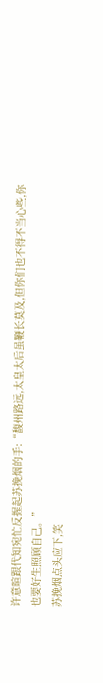许意暄跟代知宛忙反握起苏挽烟的手:“馥州路远,太皇太后虽鞭长莫及,但你们也不得不当心些,你也要好生照顾自己。”
苏挽烟点头应下,笑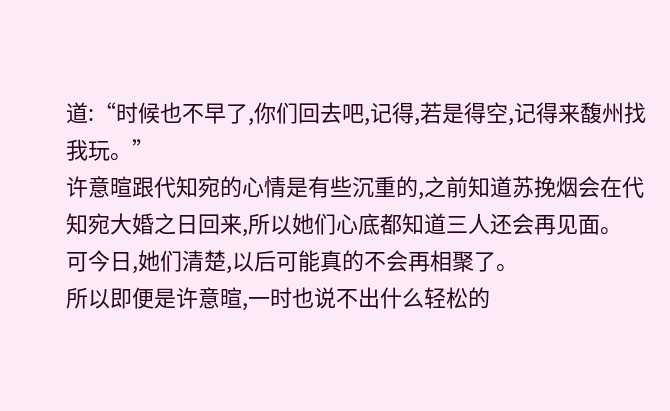道:“时候也不早了,你们回去吧,记得,若是得空,记得来馥州找我玩。”
许意暄跟代知宛的心情是有些沉重的,之前知道苏挽烟会在代知宛大婚之日回来,所以她们心底都知道三人还会再见面。
可今日,她们清楚,以后可能真的不会再相聚了。
所以即便是许意暄,一时也说不出什么轻松的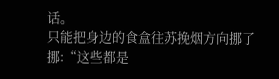话。
只能把身边的食盒往苏挽烟方向挪了挪:“这些都是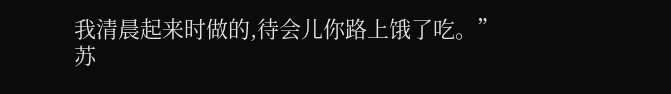我清晨起来时做的,待会儿你路上饿了吃。”
苏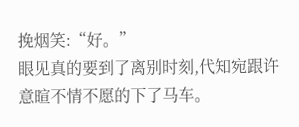挽烟笑:“好。”
眼见真的要到了离别时刻,代知宛跟许意暄不情不愿的下了马车。